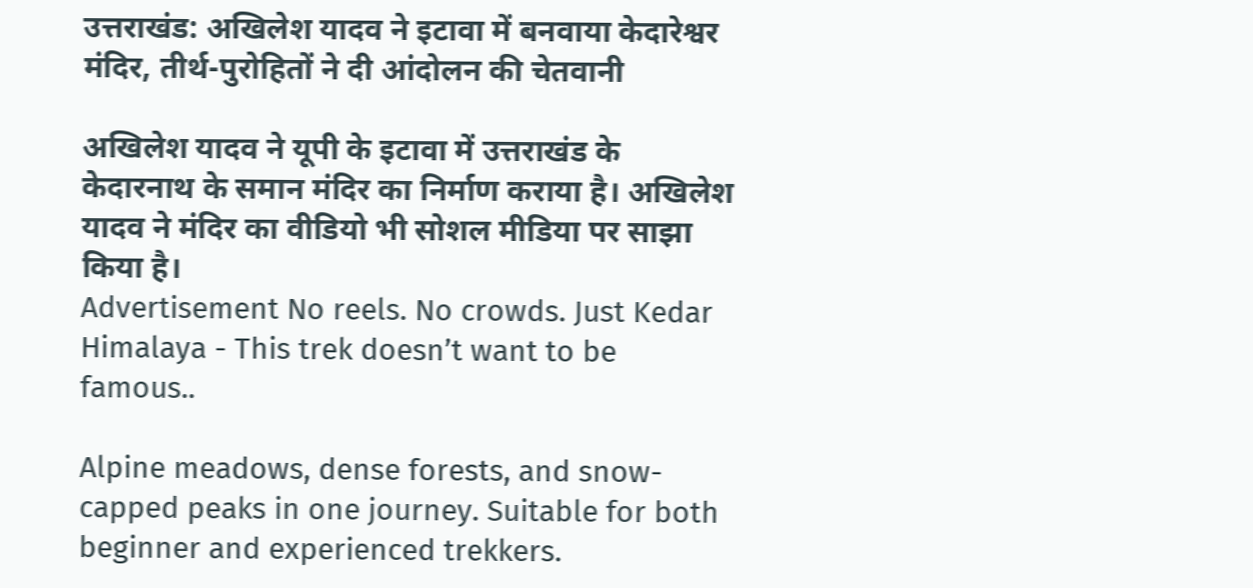उत्तराखंड: अखिलेश यादव ने इटावा में बनवाया केदारेश्वर मंदिर, तीर्थ-पुरोहितों ने दी आंदोलन की चेतवानी

अखिलेश यादव ने यूपी के इटावा में उत्तराखंड के केदारनाथ के समान मंदिर का निर्माण कराया है। अखिलेश यादव ने मंदिर का वीडियो भी सोशल मीडिया पर साझा किया है।
Advertisement No reels. No crowds. Just Kedar Himalaya - This trek doesn’t want to be famous..

Alpine meadows, dense forests, and snow-capped peaks in one journey. Suitable for both beginner and experienced trekkers.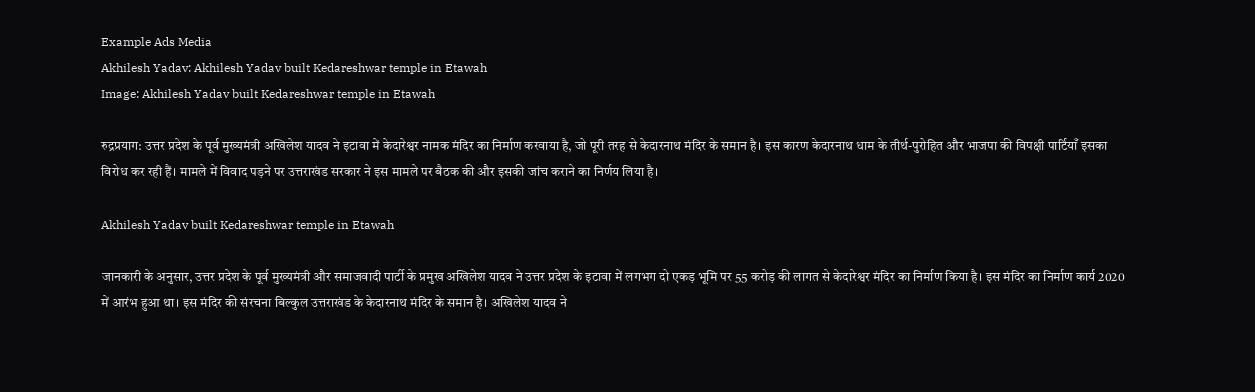Example Ads Media
Akhilesh Yadav: Akhilesh Yadav built Kedareshwar temple in Etawah
Image: Akhilesh Yadav built Kedareshwar temple in Etawah

रुद्रप्रयाग: उत्तर प्रदेश के पूर्व मुख्यमंत्री अखिलेश यादव ने इटावा में केदारेश्वर नामक मंदिर का निर्माण करवाया है, जो पूरी तरह से केदारनाथ मंदिर के समान है। इस कारण केदारनाथ धाम के तीर्थ-पुरोहित और भाजपा की विपक्षी पार्टियाँ इसका विरोध कर रही हैं। मामले में विवाद पड़ने पर उत्तराखंड सरकार ने इस मामले पर बैठक की और इसकी जांच कराने का निर्णय लिया है।

Akhilesh Yadav built Kedareshwar temple in Etawah

जानकारी के अनुसार, उत्तर प्रदेश के पूर्व मुख्यमंत्री और समाजवादी पार्टी के प्रमुख अखिलेश यादव ने उत्तर प्रदेश के इटावा में लगभग दो एकड़ भूमि पर 55 करोड़ की लागत से केदारेश्वर मंदिर का निर्माण किया है। इस मंदिर का निर्माण कार्य 2020 में आरंभ हुआ था। इस मंदिर की संरचना बिल्कुल उत्तराखंड के केदारनाथ मंदिर के समान है। अखिलेश यादव ने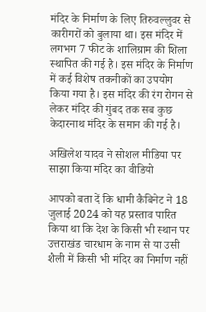मंदिर के निर्माण के लिए तिरुवल्लुवर से कारीगरों को बुलाया था। इस मंदिर में लगभग 7 फीट के शालिग्राम की शिला स्थापित की गई है। इस मंदिर के निर्माण में कई विशेष तकनीकों का उपयोग किया गया है। इस मंदिर की रंग रोगन से लेकर मंदिर की गुंबद तक सब कुछ केदारनाथ मंदिर के समान की गई है।

अखिलेश यादव ने सोशल मीडिया पर साझा किया मंदिर का वीडियो

आपको बता दें कि धामी कैबिनेट ने 18 जुलाई 2024 को यह प्रस्ताव पारित किया था कि देश के किसी भी स्थान पर उत्तराखंड चारधाम के नाम से या उसी शैली में किसी भी मंदिर का निर्माण नहीं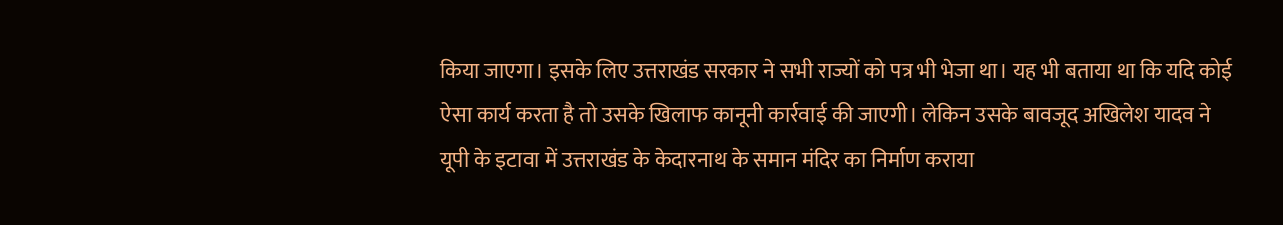किया जाएगा। इसके लिए उत्तराखंड सरकार ने सभी राज्यों को पत्र भी भेजा था। यह भी बताया था कि यदि कोई ऐसा कार्य करता है तो उसके खिलाफ कानूनी कार्रवाई की जाएगी। लेकिन उसके बावजूद अखिलेश यादव ने यूपी के इटावा में उत्तराखंड के केदारनाथ के समान मंदिर का निर्माण कराया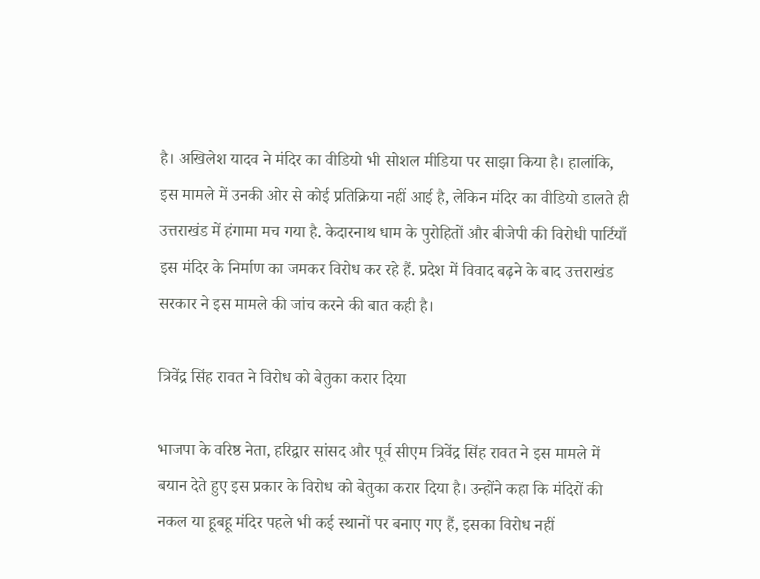है। अखिलेश यादव ने मंदिर का वीडियो भी सोशल मीडिया पर साझा किया है। हालांकि, इस मामले में उनकी ओर से कोई प्रतिक्रिया नहीं आई है, लेकिन मंदिर का वीडियो डालते ही उत्तराखंड में हंगामा मच गया है. केदारनाथ धाम के पुरोहितों और बीजेपी की विरोधी पार्टियाँ इस मंदिर के निर्माण का जमकर विरोध कर रहे हैं. प्रदेश में विवाद बढ़ने के बाद उत्तराखंड सरकार ने इस मामले की जांच करने की बात कही है।

त्रिवेंद्र सिंह रावत ने विरोध को बेतुका करार दिया

भाजपा के वरिष्ठ नेता, हरिद्वार सांसद और पूर्व सीएम त्रिवेंद्र सिंह रावत ने इस मामले में बयान देते हुए इस प्रकार के विरोध को बेतुका करार दिया है। उन्होंने कहा कि मंदिरों की नकल या हूबहू मंदिर पहले भी कई स्थानों पर बनाए गए हैं, इसका विरोध नहीं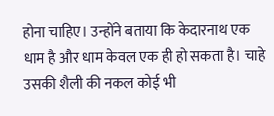होना चाहिए। उन्होंने बताया कि केदारनाथ एक धाम है और धाम केवल एक ही हो सकता है। चाहे उसकी शैली की नकल कोई भी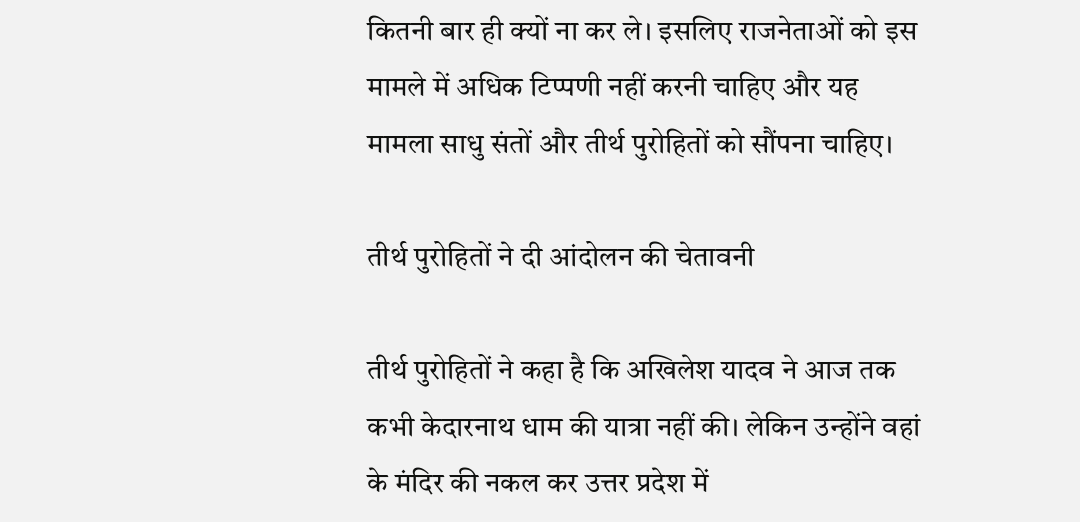कितनी बार ही क्यों ना कर ले। इसलिए राजनेताओं को इस मामले में अधिक टिप्पणी नहीं करनी चाहिए और यह मामला साधु संतों और तीर्थ पुरोहितों को सौंपना चाहिए।

तीर्थ पुरोहितों ने दी आंदोलन की चेतावनी

तीर्थ पुरोहितों ने कहा है कि अखिलेश यादव ने आज तक कभी केदारनाथ धाम की यात्रा नहीं की। लेकिन उन्होंने वहां के मंदिर की नकल कर उत्तर प्रदेश में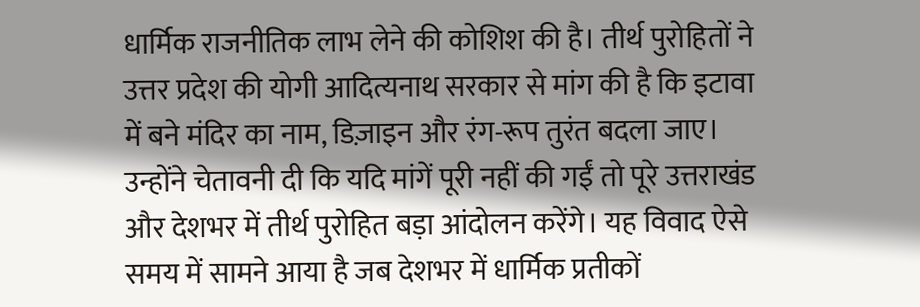धार्मिक राजनीतिक लाभ लेने की कोशिश की है। तीर्थ पुरोहितों ने उत्तर प्रदेश की योगी आदित्यनाथ सरकार से मांग की है कि इटावा में बने मंदिर का नाम, डिज़ाइन और रंग-रूप तुरंत बदला जाए। उन्होंने चेतावनी दी कि यदि मांगें पूरी नहीं की गईं तो पूरे उत्तराखंड और देशभर में तीर्थ पुरोहित बड़ा आंदोलन करेंगे। यह विवाद ऐसे समय में सामने आया है जब देशभर में धार्मिक प्रतीकों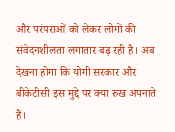और परंपराओं को लेकर लोगों की संवेदनशीलता लगातार बढ़ रही है। अब देखना होगा कि योगी सरकार और बीकेटीसी इस मुद्दे पर क्या रुख अपनाते हैं।